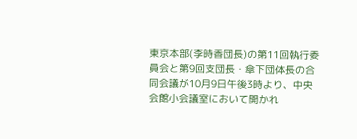東京本部(李時香団長)の第11回執行委員会と第9回支団長・傘下団体長の合同会議が10月9日午後3時より、中央会館小会議室において開かれ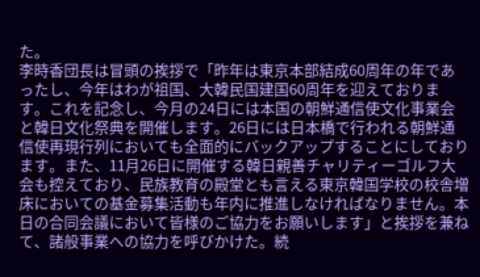た。
李時香団長は冒頭の挨拶で「昨年は東京本部結成60周年の年であったし、今年はわが祖国、大韓民国建国60周年を迎えております。これを記念し、今月の24日には本国の朝鮮通信使文化事業会と韓日文化祭典を開催します。26日には日本橋で行われる朝鮮通信使再現行列においても全面的にバックアップすることにしております。また、11月26日に開催する韓日親善チャリティーゴルフ大会も控えており、民族教育の殿堂とも言える東京韓国学校の校舎増床においての基金募集活動も年内に推進しなければなりません。本日の合同会議において皆様のご協力をお願いします」と挨拶を兼ねて、諸般事業への協力を呼びかけた。続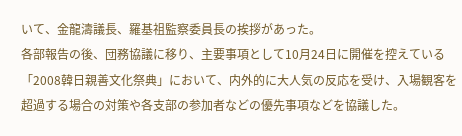いて、金龍濤議長、羅基祖監察委員長の挨拶があった。
各部報告の後、団務協議に移り、主要事項として10月24日に開催を控えている「2008韓日親善文化祭典」において、内外的に大人気の反応を受け、入場観客を超過する場合の対策や各支部の参加者などの優先事項などを協議した。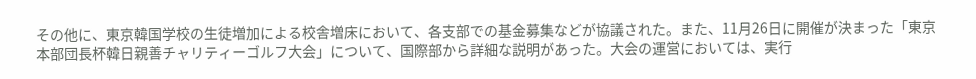その他に、東京韓国学校の生徒増加による校舎増床において、各支部での基金募集などが協議された。また、11月26日に開催が決まった「東京本部団長杯韓日親善チャリティーゴルフ大会」について、国際部から詳細な説明があった。大会の運営においては、実行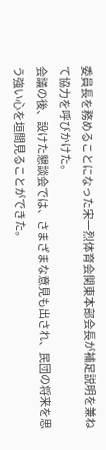委員長を務めることになった宋一烈体育会関東本部会長が補足説明を兼ねて協力を呼びかけた。
会議の後、設けた懇談会では、さまざまな意見も出され、民団の将来を思う強い心を垣間見ることができた。